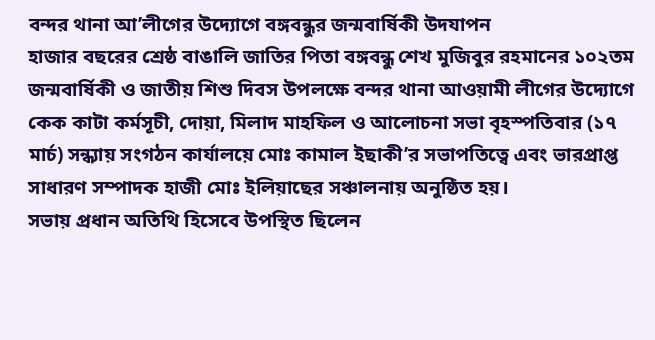বন্দর থানা আ’লীগের উদ্যোগে বঙ্গবন্ধুর জন্মবার্ষিকী উদযাপন
হাজার বছরের শ্রেষ্ঠ বাঙালি জাতির পিতা বঙ্গবন্ধু শেখ মুজিবুর রহমানের ১০২তম জন্মবার্ষিকী ও জাতীয় শিশু দিবস উপলক্ষে বন্দর থানা আওয়ামী লীগের উদ্যোগে কেক কাটা কর্মসূচী, দোয়া, মিলাদ মাহফিল ও আলোচনা সভা বৃহস্পতিবার (১৭ মার্চ) সন্ধ্যায় সংগঠন কার্যালয়ে মোঃ কামাল ইছাকী’র সভাপতিত্বে এবং ভারপ্রাপ্ত সাধারণ সম্পাদক হাজী মোঃ ইলিয়াছের সঞ্চালনায় অনুষ্ঠিত হয়।
সভায় প্রধান অতিথি হিসেবে উপস্থিত ছিলেন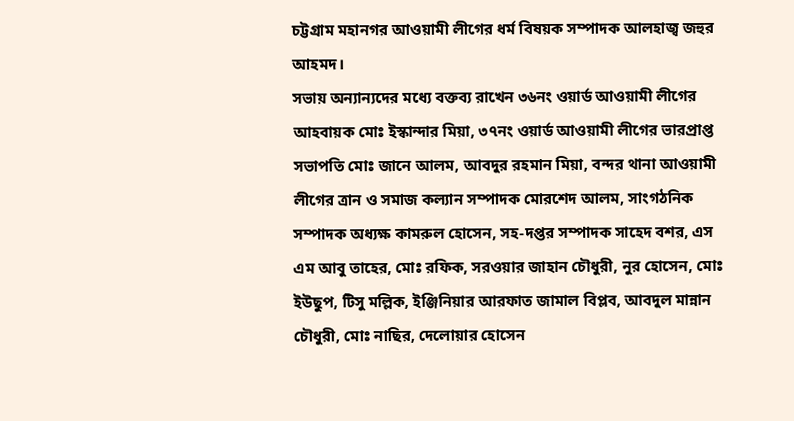চট্টগ্রাম মহানগর আওয়ামী লীগের ধর্ম বিষয়ক সম্পাদক আলহাজ্ব জহুর আহমদ।
সভায় অন্যান্যদের মধ্যে বক্তব্য রাখেন ৩৬নং ওয়ার্ড আওয়ামী লীগের আহবায়ক মোঃ ইস্কান্দার মিয়া, ৩৭নং ওয়ার্ড আওয়ামী লীগের ভারপ্রাপ্ত সভাপতি মোঃ জানে আলম, আবদুর রহমান মিয়া, বন্দর থানা আওয়ামী লীগের ত্রান ও সমাজ কল্যান সম্পাদক মোরশেদ আলম, সাংগঠনিক সম্পাদক অধ্যক্ষ কামরুল হোসেন, সহ-দপ্তর সম্পাদক সাহেদ বশর, এস এম আবু তাহের, মোঃ রফিক, সরওয়ার জাহান চৌধুরী, নুর হোসেন, মোঃ ইউছুপ, টিসু মল্লিক, ইঞ্জিনিয়ার আরফাত জামাল বিপ্লব, আবদুল মান্নান চৌধুরী, মোঃ নাছির, দেলোয়ার হোসেন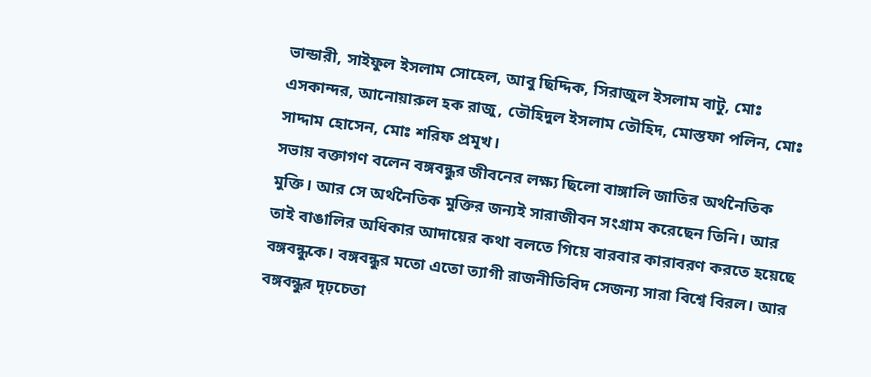ভান্ডারী, সাইফুল ইসলাম সোহেল, আবু ছিদ্দিক, সিরাজুল ইসলাম বাটু, মোঃ এসকান্দর, আনোয়ারুল হক রাজু, তৌহিদুল ইসলাম তৌহিদ, মোস্তফা পলিন, মোঃ সাদ্দাম হোসেন, মোঃ শরিফ প্রমূখ।
সভায় বক্তাগণ বলেন বঙ্গবন্ধুর জীবনের লক্ষ্য ছিলো বাঙ্গালি জাতির অর্থনৈতিক মুক্তি। আর সে অর্থনৈতিক মুক্তির জন্যই সারাজীবন সংগ্রাম করেছেন তিনি। আর তাই বাঙালির অধিকার আদায়ের কথা বলতে গিয়ে বারবার কারাবরণ করতে হয়েছে বঙ্গবন্ধুকে। বঙ্গবন্ধুর মতো এতো ত্যাগী রাজনীতিবিদ সেজন্য সারা বিশ্বে বিরল। আর বঙ্গবন্ধুর দৃঢ়চেতা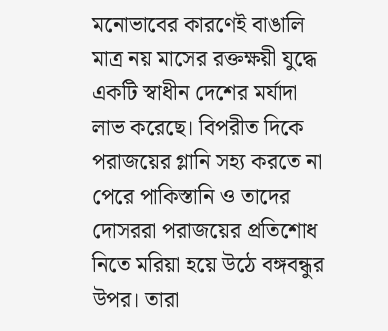মনোভাবের কারণেই বাঙালি মাত্র নয় মাসের রক্তক্ষয়ী যুদ্ধে একটি স্বাধীন দেশের মর্যাদা লাভ করেছে। বিপরীত দিকে পরাজয়ের গ্লানি সহ্য করতে না পেরে পাকিস্তানি ও তাদের দোসররা পরাজয়ের প্রতিশোধ নিতে মরিয়া হয়ে উঠে বঙ্গবন্ধুর উপর। তারা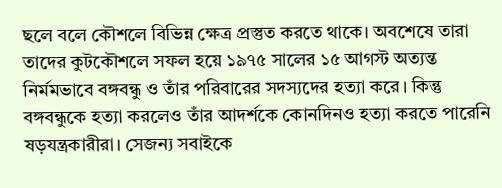ছলে বলে কৌশলে বিভিন্ন ক্ষেত্র প্রস্তুত করতে থাকে। অবশেষে তারা তাদের কুটকৌশলে সফল হয়ে ১৯৭৫ সালের ১৫ আগস্ট অত্যন্ত নির্মমভাবে বঙ্গবন্ধু ও তাঁর পরিবারের সদস্যদের হত্যা করে। কিন্তু বঙ্গবন্ধুকে হত্যা করলেও তাঁর আদর্শকে কোনদিনও হত্যা করতে পারেনি ষড়যন্ত্রকারীরা। সেজন্য সবাইকে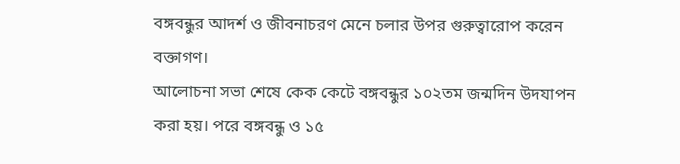বঙ্গবন্ধুর আদর্শ ও জীবনাচরণ মেনে চলার উপর গুরুত্বারোপ করেন বক্তাগণ।
আলোচনা সভা শেষে কেক কেটে বঙ্গবন্ধুর ১০২তম জন্মদিন উদযাপন করা হয়। পরে বঙ্গবন্ধু ও ১৫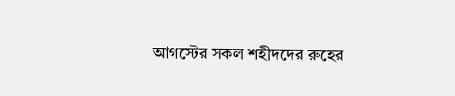আগস্টের সকল শহীদদের রুহের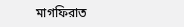মাগফিরাত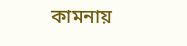কামনায়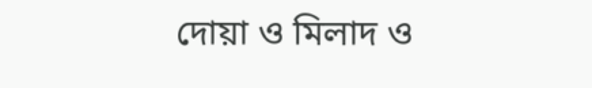দোয়া ও মিলাদ ও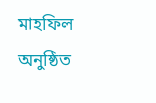মাহফিল অনুষ্ঠিত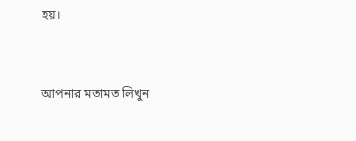হয়।


আপনার মতামত লিখুন